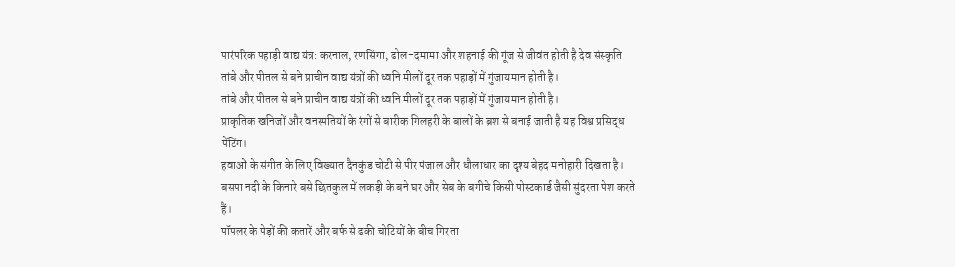पारंपरिक पहाड़ी वाद्य यंत्र: करनाल, रणसिंगा, ढोल-दमामा और शहनाई की गूंज से जीवंत होती है देव संस्कृति
तांबे और पीतल से बने प्राचीन वाद्य यंत्रों की ध्वनि मीलों दूर तक पहाड़ों में गुंजायमान होती है।
तांबे और पीतल से बने प्राचीन वाद्य यंत्रों की ध्वनि मीलों दूर तक पहाड़ों में गुंजायमान होती है।
प्राकृतिक खनिजों और वनस्पतियों के रंगों से बारीक गिलहरी के बालों के ब्रश से बनाई जाती है यह विश्व प्रसिद्ध पेंटिंग।
हवाओं के संगीत के लिए विख्यात दैनकुंड चोटी से पीर पंजाल और धौलाधार का दृश्य बेहद मनोहारी दिखता है।
बसपा नदी के किनारे बसे छितकुल में लकड़ी के बने घर और सेब के बगीचे किसी पोस्टकार्ड जैसी सुंदरता पेश करते हैं।
पॉपलर के पेड़ों की कतारें और बर्फ से ढकी चोटियों के बीच गिरता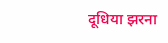दूधिया झरना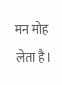मन मोह लेता है।